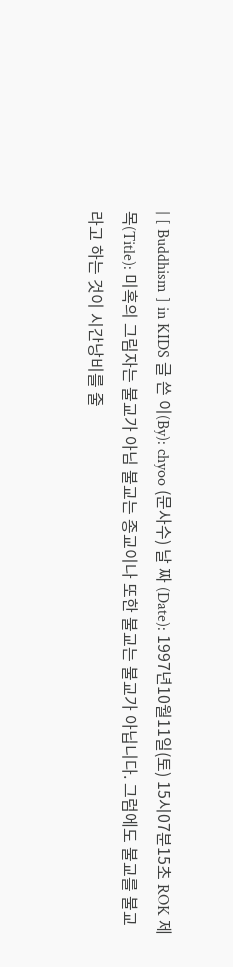| [ Buddhism ] in KIDS 글 쓴 이(By): chyoo (문사수) 날 짜 (Date): 1997년10월11일(토) 15시07분15초 ROK 제 목(Title): 미혹의 그림자는 불교가 아님 불교는 종교이나 또한 불교는 불교가 아닙니다. 그럼에도 불교를 불교라고 하는 것이 시간낭비를 줄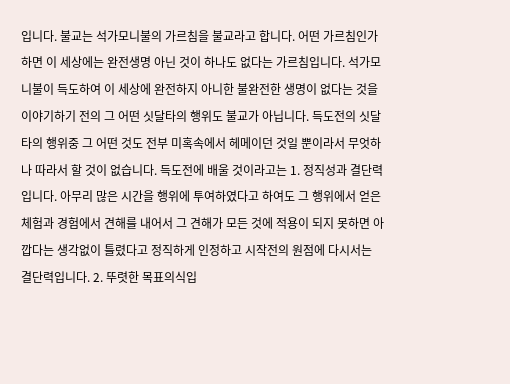입니다. 불교는 석가모니불의 가르침을 불교라고 합니다. 어떤 가르침인가 하면 이 세상에는 완전생명 아닌 것이 하나도 없다는 가르침입니다. 석가모니불이 득도하여 이 세상에 완전하지 아니한 불완전한 생명이 없다는 것을 이야기하기 전의 그 어떤 싯달타의 행위도 불교가 아닙니다. 득도전의 싯달타의 행위중 그 어떤 것도 전부 미혹속에서 헤메이던 것일 뿐이라서 무엇하나 따라서 할 것이 없습니다. 득도전에 배울 것이라고는 1. 정직성과 결단력입니다. 아무리 많은 시간을 행위에 투여하였다고 하여도 그 행위에서 얻은 체험과 경험에서 견해를 내어서 그 견해가 모든 것에 적용이 되지 못하면 아깝다는 생각없이 틀렸다고 정직하게 인정하고 시작전의 원점에 다시서는 결단력입니다. 2. 뚜렷한 목표의식입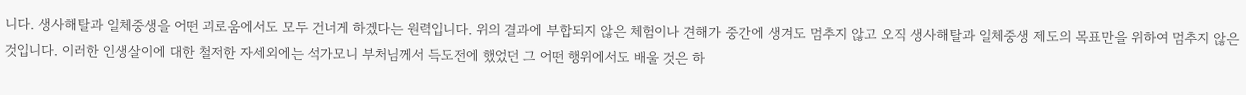니다. 생사해탈과 일체중생을 어떤 괴로움에서도 모두 건너게 하겠다는 원력입니다. 위의 결과에 부합되지 않은 체험이나 견해가 중간에 생겨도 멈추지 않고 오직 생사해탈과 일체중생 제도의 목표만을 위하여 멈추지 않은 것입니다. 이러한 인생살이에 대한 철저한 자세외에는 석가모니 부처님께서 득도전에 했었던 그 어떤 행위에서도 배울 것은 하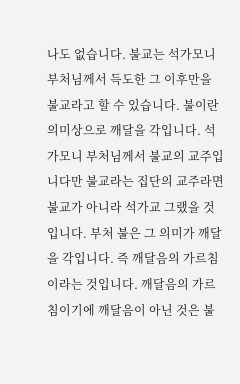나도 없습니다. 불교는 석가모니 부처님께서 득도한 그 이후만을 불교라고 할 수 있습니다. 불이란 의미상으로 깨달을 각입니다. 석가모니 부처님께서 불교의 교주입니다만 불교라는 집단의 교주라면 불교가 아니라 석가교 그랬을 것입니다. 부처 불은 그 의미가 깨달을 각입니다. 즉 깨달음의 가르침이라는 것입니다. 깨달음의 가르침이기에 깨달음이 아닌 것은 불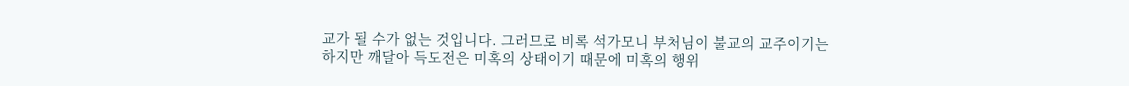교가 될 수가 없는 것입니다. 그러므로 비록 석가모니 부처님이 불교의 교주이기는 하지만 깨달아 득도전은 미혹의 상태이기 때문에 미혹의 행위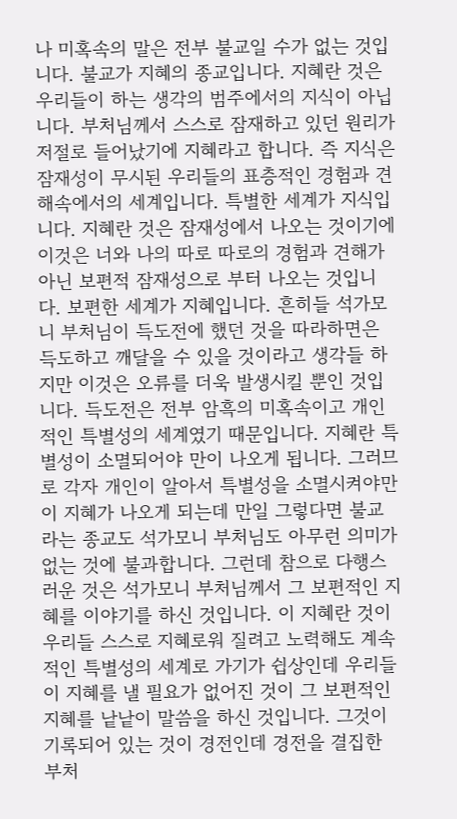나 미혹속의 말은 전부 불교일 수가 없는 것입니다. 불교가 지혜의 종교입니다. 지혜란 것은 우리들이 하는 생각의 범주에서의 지식이 아닙니다. 부처님께서 스스로 잠재하고 있던 원리가 저절로 들어났기에 지혜라고 합니다. 즉 지식은 잠재성이 무시된 우리들의 표층적인 경험과 견해속에서의 세계입니다. 특별한 세계가 지식입니다. 지혜란 것은 잠재성에서 나오는 것이기에 이것은 너와 나의 따로 따로의 경험과 견해가 아닌 보편적 잠재성으로 부터 나오는 것입니다. 보편한 세계가 지혜입니다. 흔히들 석가모니 부처님이 득도전에 했던 것을 따라하면은 득도하고 깨달을 수 있을 것이라고 생각들 하지만 이것은 오류를 더욱 발생시킬 뿐인 것입니다. 득도전은 전부 암흑의 미혹속이고 개인적인 특별성의 세계였기 때문입니다. 지혜란 특별성이 소멸되어야 만이 나오게 됩니다. 그러므로 각자 개인이 알아서 특별성을 소멸시켜야만이 지혜가 나오게 되는데 만일 그렇다면 불교라는 종교도 석가모니 부처님도 아무런 의미가 없는 것에 불과합니다. 그런데 참으로 다행스러운 것은 석가모니 부처님께서 그 보편적인 지혜를 이야기를 하신 것입니다. 이 지혜란 것이 우리들 스스로 지혜로워 질려고 노력해도 계속적인 특별성의 세계로 가기가 쉽상인데 우리들이 지혜를 낼 필요가 없어진 것이 그 보편적인 지혜를 낱낱이 말씀을 하신 것입니다. 그것이 기록되어 있는 것이 경전인데 경전을 결집한 부처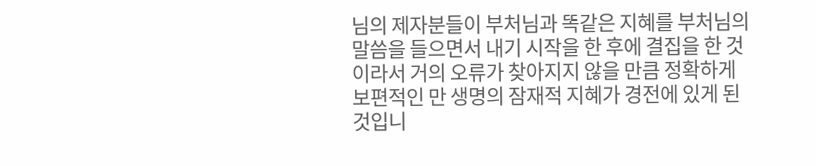님의 제자분들이 부처님과 똑같은 지혜를 부처님의 말씀을 들으면서 내기 시작을 한 후에 결집을 한 것이라서 거의 오류가 찾아지지 않을 만큼 정확하게 보편적인 만 생명의 잠재적 지혜가 경전에 있게 된 것입니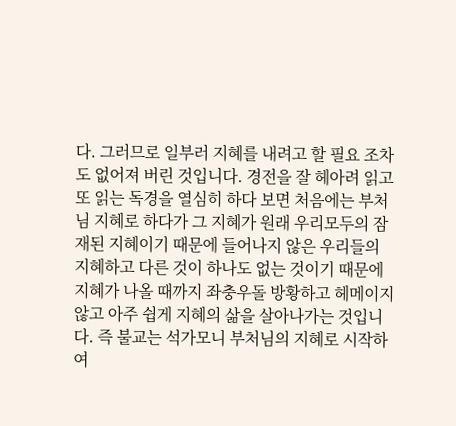다. 그러므로 일부러 지혜를 내려고 할 필요 조차도 없어져 버린 것입니다. 경전을 잘 헤아려 읽고 또 읽는 독경을 열심히 하다 보면 처음에는 부처님 지혜로 하다가 그 지혜가 원래 우리모두의 잠재된 지혜이기 때문에 들어나지 않은 우리들의 지혜하고 다른 것이 하나도 없는 것이기 때문에 지혜가 나올 때까지 좌충우돌 방황하고 헤메이지 않고 아주 쉽게 지혜의 삶을 살아나가는 것입니다. 즉 불교는 석가모니 부처님의 지혜로 시작하여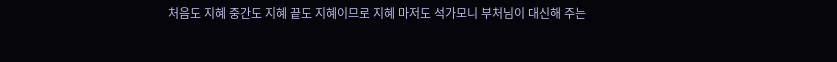처음도 지혜 중간도 지혜 끝도 지혜이므로 지혜 마저도 석가모니 부처님이 대신해 주는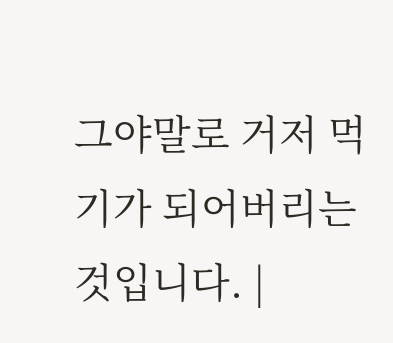그야말로 거저 먹기가 되어버리는 것입니다. |